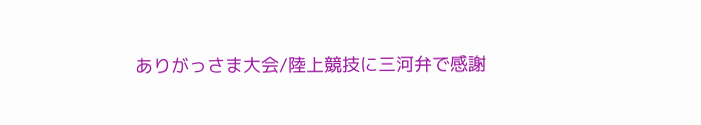ありがっさま大会/陸上競技に三河弁で感謝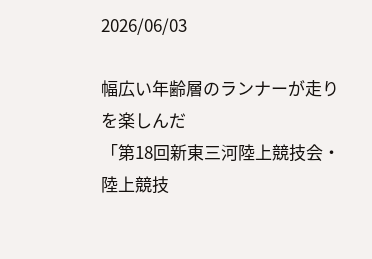2026/06/03

幅広い年齢層のランナーが走りを楽しんだ
「第18回新東三河陸上競技会・陸上競技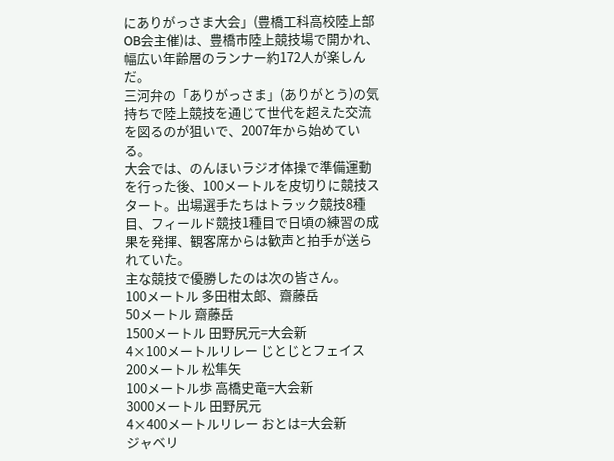にありがっさま大会」(豊橋工科高校陸上部OB会主催)は、豊橋市陸上競技場で開かれ、幅広い年齢層のランナー約172人が楽しんだ。
三河弁の「ありがっさま」(ありがとう)の気持ちで陸上競技を通じて世代を超えた交流を図るのが狙いで、2007年から始めている。
大会では、のんほいラジオ体操で準備運動を行った後、100メートルを皮切りに競技スタート。出場選手たちはトラック競技8種目、フィールド競技1種目で日頃の練習の成果を発揮、観客席からは歓声と拍手が送られていた。
主な競技で優勝したのは次の皆さん。
100メートル 多田柑太郎、齋藤岳
50メートル 齋藤岳
1500メートル 田野尻元=大会新
4×100メートルリレー じとじとフェイス
200メートル 松隼矢
100メートル歩 高橋史竜=大会新
3000メートル 田野尻元
4×400メートルリレー おとは=大会新
ジャベリ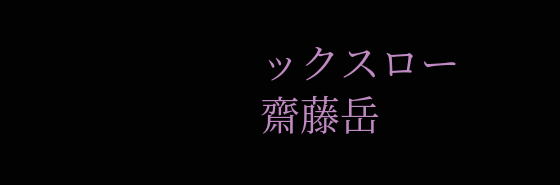ックスロー 齋藤岳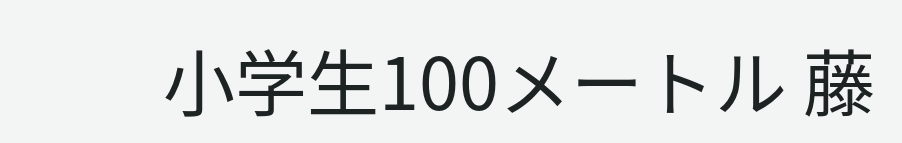小学生100メートル 藤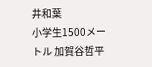井和葉
小学生1500メートル 加賀谷哲平